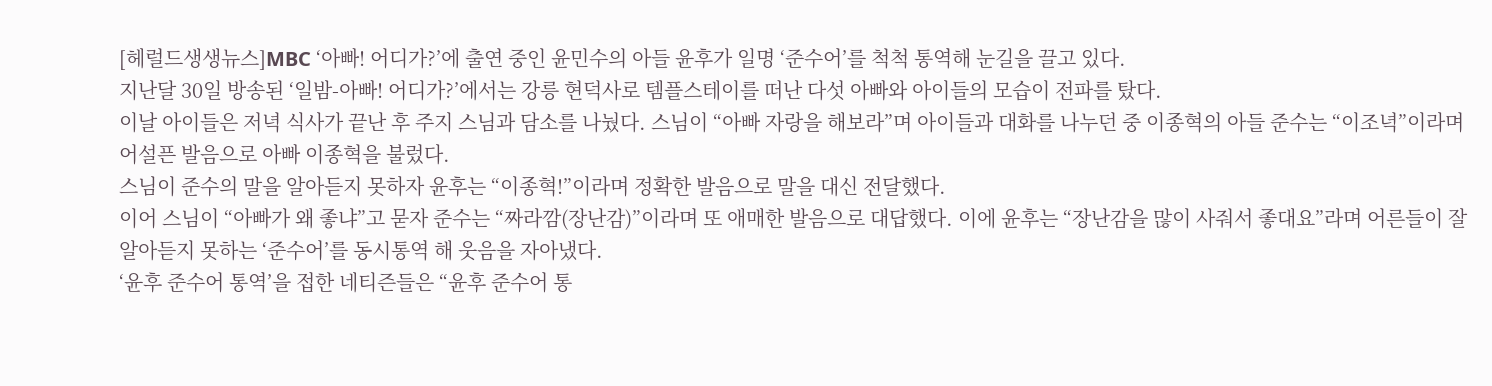[헤럴드생생뉴스]MBC ‘아빠! 어디가?’에 출연 중인 윤민수의 아들 윤후가 일명 ‘준수어’를 척척 통역해 눈길을 끌고 있다.
지난달 30일 방송된 ‘일밤-아빠! 어디가?’에서는 강릉 현덕사로 템플스테이를 떠난 다섯 아빠와 아이들의 모습이 전파를 탔다.
이날 아이들은 저녁 식사가 끝난 후 주지 스님과 담소를 나눴다. 스님이 “아빠 자랑을 해보라”며 아이들과 대화를 나누던 중 이종혁의 아들 준수는 “이조녁”이라며 어설픈 발음으로 아빠 이종혁을 불렀다.
스님이 준수의 말을 알아듣지 못하자 윤후는 “이종혁!”이라며 정확한 발음으로 말을 대신 전달했다.
이어 스님이 “아빠가 왜 좋냐”고 묻자 준수는 “짜라깜(장난감)”이라며 또 애매한 발음으로 대답했다. 이에 윤후는 “장난감을 많이 사줘서 좋대요”라며 어른들이 잘 알아듣지 못하는 ‘준수어’를 동시통역 해 웃음을 자아냈다.
‘윤후 준수어 통역’을 접한 네티즌들은 “윤후 준수어 통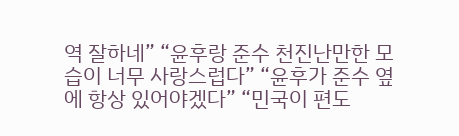역 잘하네” “윤후랑 준수 천진난만한 모습이 너무 사랑스럽다” “윤후가 준수 옆에 항상 있어야겠다” “민국이 편도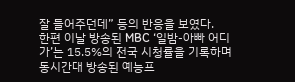잘 들어주던데” 등의 반응을 보였다.
한편 이날 방송된 MBC ‘일밤-아빠 어디가’는 15.5%의 전국 시청률을 기록하며 동시간대 방송된 예능프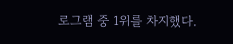로그램 중 1위를 차지했다.